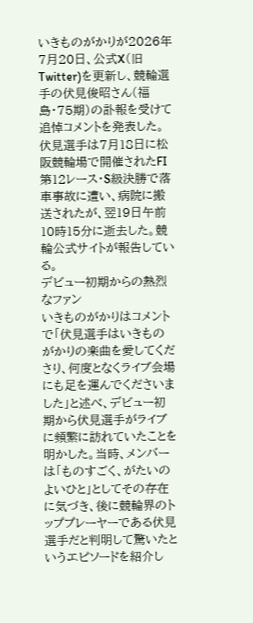いきものがかりが2026年7月20日、公式X(旧Twitter)を更新し、競輪選手の伏見俊昭さん(福島・75期)の訃報を受けて追悼コメントを発表した。伏見選手は7月18日に松阪競輪場で開催されたFI第12レース・S級決勝で落車事故に遭い、病院に搬送されたが、翌19日午前10時15分に逝去した。競輪公式サイトが報告している。
デビュー初期からの熱烈なファン
いきものがかりはコメントで「伏見選手はいきものがかりの楽曲を愛してくださり、何度となくライブ会場にも足を運んでくださいました」と述べ、デビュー初期から伏見選手がライブに頻繁に訪れていたことを明かした。当時、メンバーは「ものすごく、がたいのよいひと」としてその存在に気づき、後に競輪界のトッププレーヤーである伏見選手だと判明して驚いたというエピソードを紹介し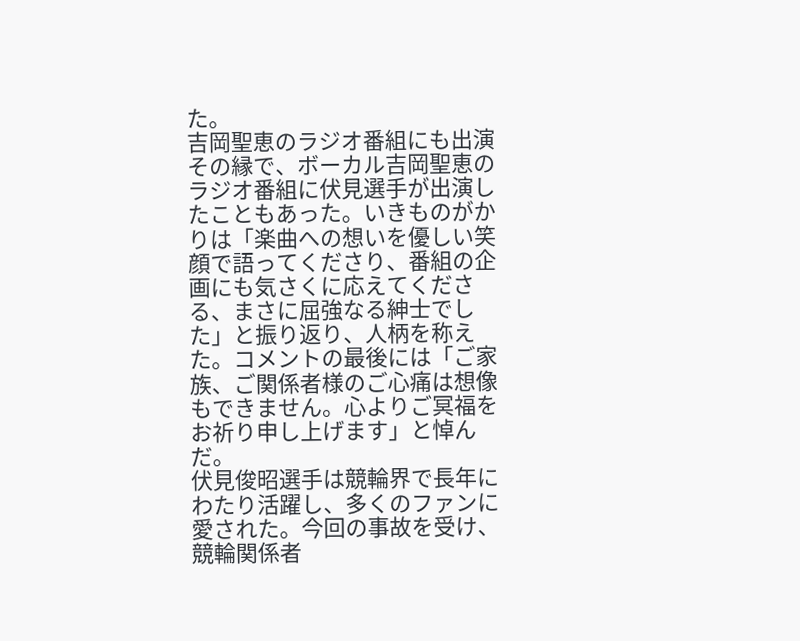た。
吉岡聖恵のラジオ番組にも出演
その縁で、ボーカル吉岡聖恵のラジオ番組に伏見選手が出演したこともあった。いきものがかりは「楽曲への想いを優しい笑顔で語ってくださり、番組の企画にも気さくに応えてくださる、まさに屈強なる紳士でした」と振り返り、人柄を称えた。コメントの最後には「ご家族、ご関係者様のご心痛は想像もできません。心よりご冥福をお祈り申し上げます」と悼んだ。
伏見俊昭選手は競輪界で長年にわたり活躍し、多くのファンに愛された。今回の事故を受け、競輪関係者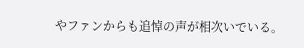やファンからも追悼の声が相次いでいる。